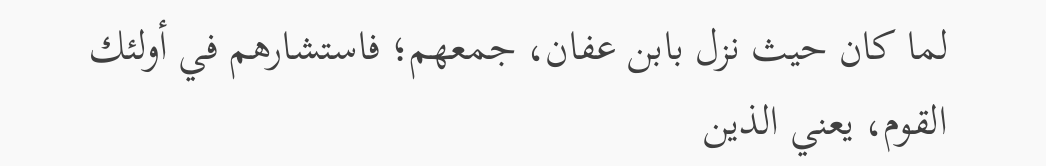لما كان حيث نزل بابن عفان، جمعهم؛ فاستشارهم في أولئك القوم، يعني الذين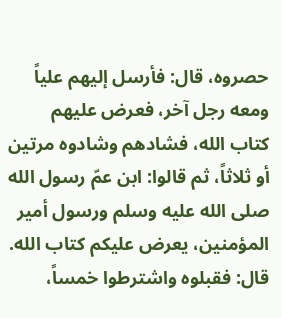حصروه، قال: فأرسل إليهم علياً ومعه رجل آخر، فعرض عليهم كتاب الله، فشادهم وشادوه مرتين أو ثلاثاً، ثم قالوا: ابن عمّ رسول الله صلى الله عليه وسلم ورسول أمير المؤمنين، يعرض عليكم كتاب الله.
قال: فقبلوه واشترطوا خمساً،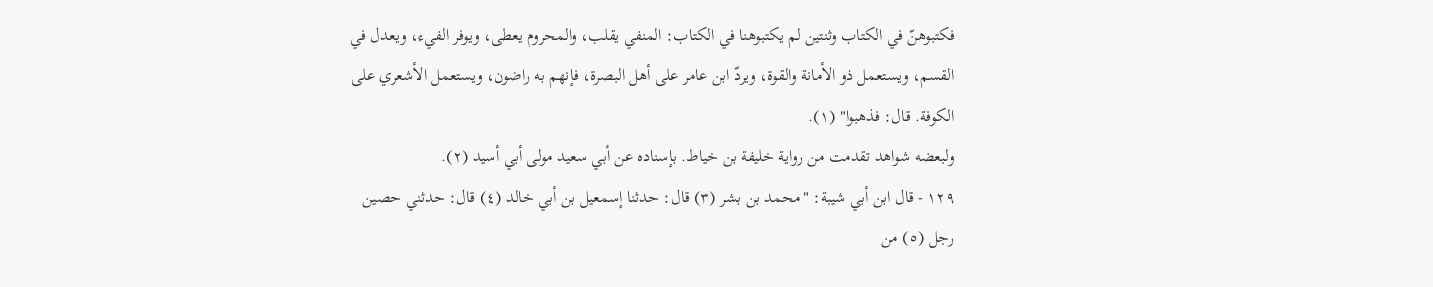فكتبوهنّ في الكتاب وثنتين لم يكتبوهنا في الكتاب: المنفي يقلب، والمحروم يعطى، ويوفر الفيء، ويعدل في القسم، ويستعمل ذو الأمانة والقوة، ويردّ ابن عامر على أهل البصرة، فإنهم به راضون، ويستعمل الأشعري على الكوفة. قال: فذهبوا" (١).
ولبعضه شواهد تقدمت من رواية خليفة بن خياط. بإسناده عن أبي سعيد مولى أبي أسيد (٢).
١٢٩ - قال ابن أبي شيبة: "محمد بن بشر (٣) قال: حدثنا إسمعيل بن أبي خالد (٤) قال: حدثني حصين رجل (٥) من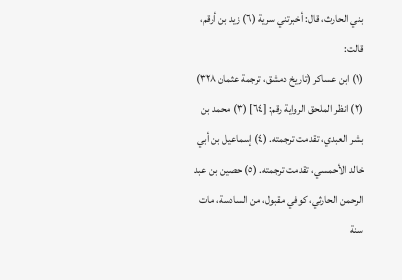بني الحارث، قال: أخبرتني سرية (٦) زيد بن أرقم، قالت:
(١) ابن عساكر (تاريخ دمشق، ترجمة عثمان ٣٢٨) (٢) انظر الملحق الرواية رقم: [٦٤] (٣) محمد بن بشر العبدي، تقدمت ترجمته. (٤) إسماعيل بن أبي خالد الأحمسي، تقدمت ترجمته. (٥) حصين بن عبد الرحمن الحارثي، كوفي مقبول، من السادسة، مات سنة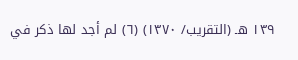١٣٩ هـ (التقريب/ ١٣٧٠) (٦) لم أجد لها ذكر في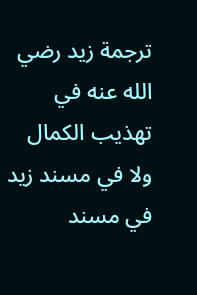ترجمة زيد رضي الله عنه في تهذيب الكمال ولا في مسند زيد في مسند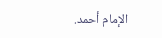الإمام أحمد.